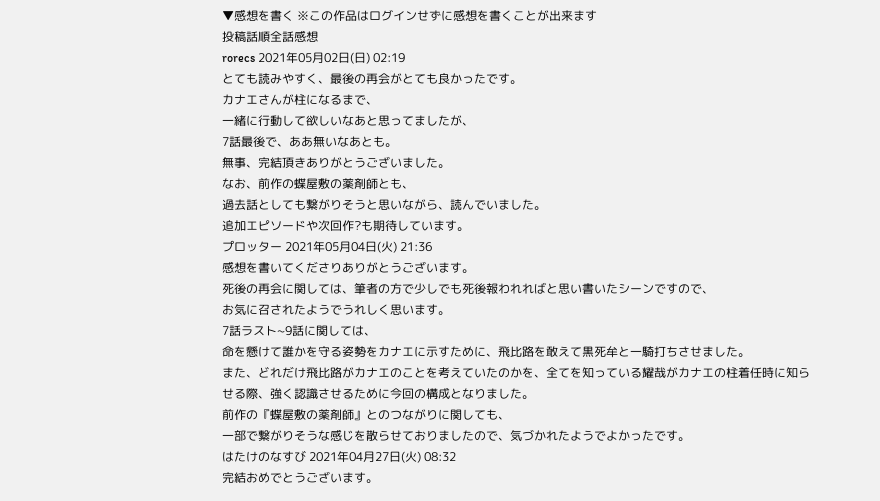▼感想を書く ※この作品はログインせずに感想を書くことが出来ます
投稿話順全話感想
rorecs 2021年05月02日(日) 02:19
とても読みやすく、最後の再会がとても良かったです。
カナエさんが柱になるまで、
一緒に行動して欲しいなあと思ってましたが、
7話最後で、ああ無いなあとも。
無事、完結頂きありがとうございました。
なお、前作の蝶屋敷の薬剤師とも、
過去話としても繋がりそうと思いながら、読んでいました。
追加エピソードや次回作?も期待しています。
プロッター 2021年05月04日(火) 21:36
感想を書いてくださりありがとうございます。
死後の再会に関しては、筆者の方で少しでも死後報われればと思い書いたシーンですので、
お気に召されたようでうれしく思います。
7話ラスト~9話に関しては、
命を懸けて誰かを守る姿勢をカナエに示すために、飛比路を敢えて黒死牟と一騎打ちさせました。
また、どれだけ飛比路がカナエのことを考えていたのかを、全てを知っている耀哉がカナエの柱着任時に知らせる際、強く認識させるために今回の構成となりました。
前作の『蝶屋敷の薬剤師』とのつながりに関しても、
一部で繋がりそうな感じを散らせておりましたので、気づかれたようでよかったです。
はたけのなすび 2021年04月27日(火) 08:32
完結おめでとうございます。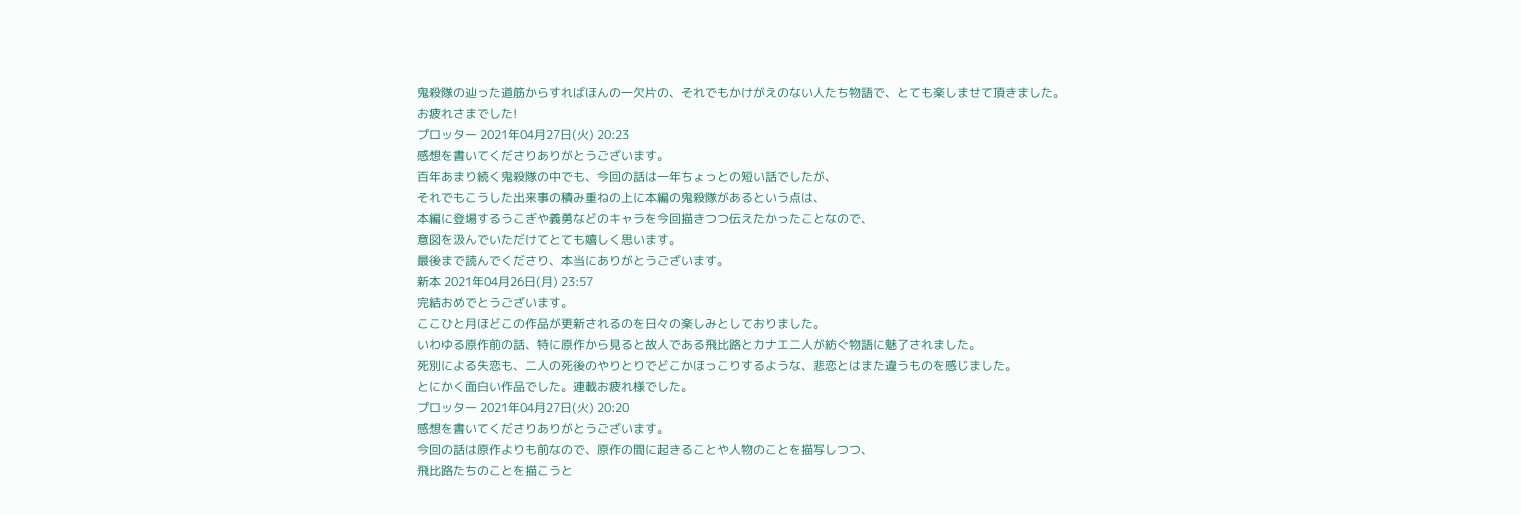鬼殺隊の辿った道筋からすればほんの一欠片の、それでもかけがえのない人たち物語で、とても楽しませて頂きました。
お疲れさまでした!
プロッター 2021年04月27日(火) 20:23
感想を書いてくださりありがとうございます。
百年あまり続く鬼殺隊の中でも、今回の話は一年ちょっとの短い話でしたが、
それでもこうした出来事の積み重ねの上に本編の鬼殺隊があるという点は、
本編に登場するうこぎや義勇などのキャラを今回描きつつ伝えたかったことなので、
意図を汲んでいただけてとても嬉しく思います。
最後まで読んでくださり、本当にありがとうございます。
新本 2021年04月26日(月) 23:57
完結おめでとうございます。
ここひと月ほどこの作品が更新されるのを日々の楽しみとしておりました。
いわゆる原作前の話、特に原作から見ると故人である飛比路とカナエ二人が紡ぐ物語に魅了されました。
死別による失恋も、二人の死後のやりとりでどこかほっこりするような、悲恋とはまた違うものを感じました。
とにかく面白い作品でした。連載お疲れ様でした。
プロッター 2021年04月27日(火) 20:20
感想を書いてくださりありがとうございます。
今回の話は原作よりも前なので、原作の間に起きることや人物のことを描写しつつ、
飛比路たちのことを描こうと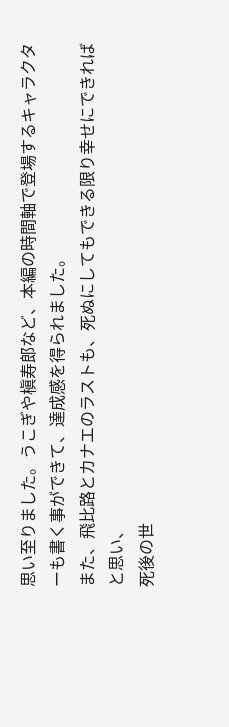思い至りました。うこぎや槇寿郎など、本編の時間軸で登場するキャラクターも書く事ができて、達成感を得られました。
また、飛比路とカナエのラストも、死ぬにしてもできる限り幸せにできればと思い、
死後の世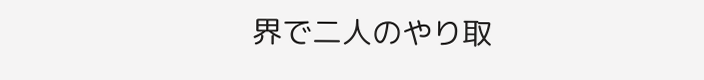界で二人のやり取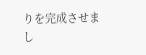りを完成させまし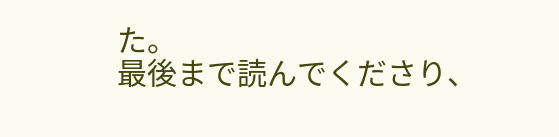た。
最後まで読んでくださり、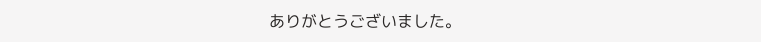ありがとうございました。